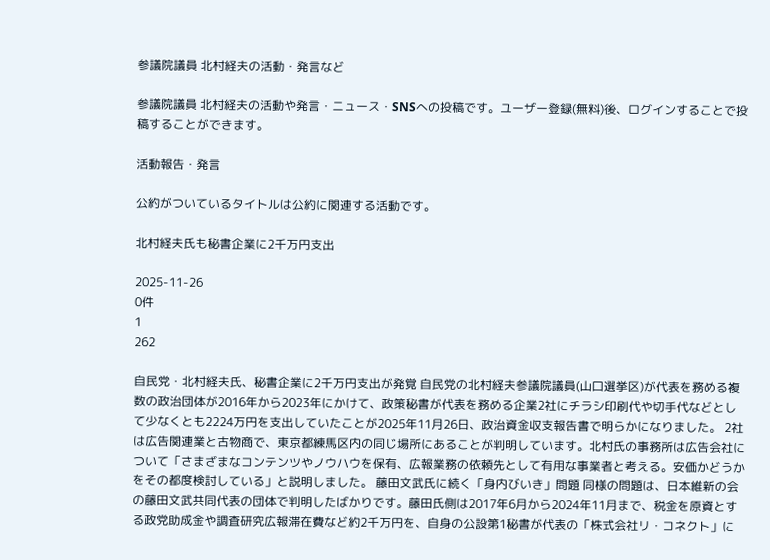参議院議員 北村経夫の活動・発言など

参議院議員 北村経夫の活動や発言・ニュース・SNSへの投稿です。ユーザー登録(無料)後、ログインすることで投稿することができます。

活動報告・発言

公約がついているタイトルは公約に関連する活動です。

北村経夫氏も秘書企業に2千万円支出

2025-11-26
0件
1
262

自民党・北村経夫氏、秘書企業に2千万円支出が発覚 自民党の北村経夫参議院議員(山口選挙区)が代表を務める複数の政治団体が2016年から2023年にかけて、政策秘書が代表を務める企業2社にチラシ印刷代や切手代などとして少なくとも2224万円を支出していたことが2025年11月26日、政治資金収支報告書で明らかになりました。 2社は広告関連業と古物商で、東京都練馬区内の同じ場所にあることが判明しています。北村氏の事務所は広告会社について「さまざまなコンテンツやノウハウを保有、広報業務の依頼先として有用な事業者と考える。安価かどうかをその都度検討している」と説明しました。 藤田文武氏に続く「身内びいき」問題 同様の問題は、日本維新の会の藤田文武共同代表の団体で判明したばかりです。藤田氏側は2017年6月から2024年11月まで、税金を原資とする政党助成金や調査研究広報滞在費など約2千万円を、自身の公設第1秘書が代表の「株式会社リ・コネクト」に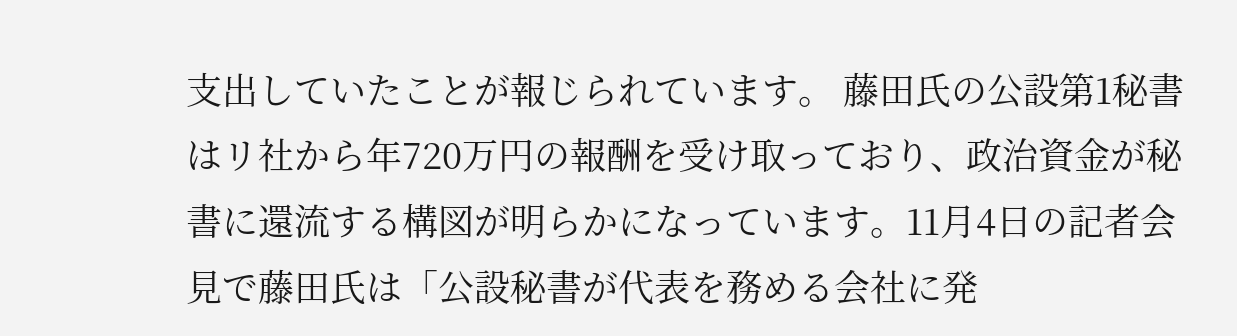支出していたことが報じられています。 藤田氏の公設第1秘書はリ社から年720万円の報酬を受け取っており、政治資金が秘書に還流する構図が明らかになっています。11月4日の記者会見で藤田氏は「公設秘書が代表を務める会社に発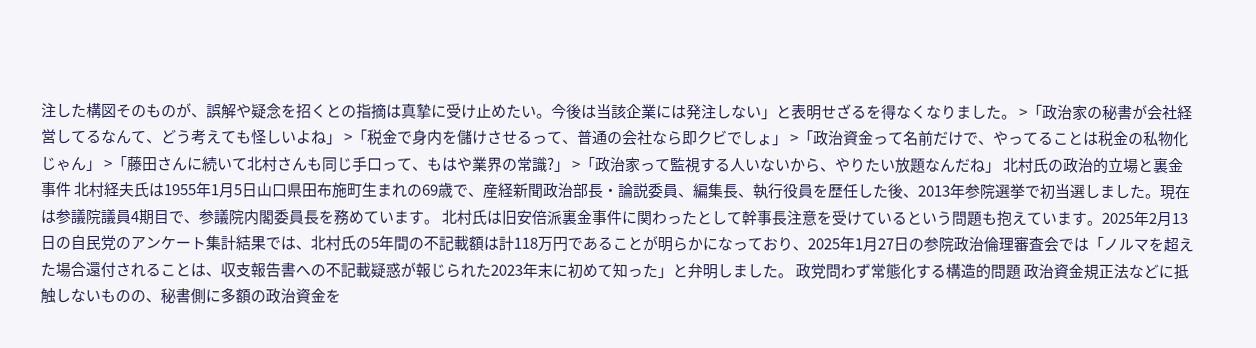注した構図そのものが、誤解や疑念を招くとの指摘は真摯に受け止めたい。今後は当該企業には発注しない」と表明せざるを得なくなりました。 >「政治家の秘書が会社経営してるなんて、どう考えても怪しいよね」 >「税金で身内を儲けさせるって、普通の会社なら即クビでしょ」 >「政治資金って名前だけで、やってることは税金の私物化じゃん」 >「藤田さんに続いて北村さんも同じ手口って、もはや業界の常識?」 >「政治家って監視する人いないから、やりたい放題なんだね」 北村氏の政治的立場と裏金事件 北村経夫氏は1955年1月5日山口県田布施町生まれの69歳で、産経新聞政治部長・論説委員、編集長、執行役員を歴任した後、2013年参院選挙で初当選しました。現在は参議院議員4期目で、参議院内閣委員長を務めています。 北村氏は旧安倍派裏金事件に関わったとして幹事長注意を受けているという問題も抱えています。2025年2月13日の自民党のアンケート集計結果では、北村氏の5年間の不記載額は計118万円であることが明らかになっており、2025年1月27日の参院政治倫理審査会では「ノルマを超えた場合還付されることは、収支報告書への不記載疑惑が報じられた2023年末に初めて知った」と弁明しました。 政党問わず常態化する構造的問題 政治資金規正法などに抵触しないものの、秘書側に多額の政治資金を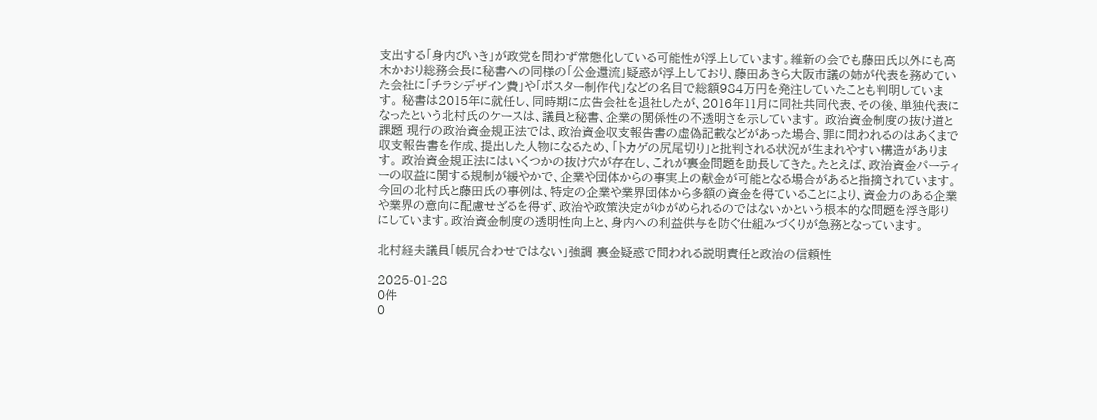支出する「身内びいき」が政党を問わず常態化している可能性が浮上しています。維新の会でも藤田氏以外にも高木かおり総務会長に秘書への同様の「公金還流」疑惑が浮上しており、藤田あきら大阪市議の姉が代表を務めていた会社に「チラシデザイン費」や「ポスター制作代」などの名目で総額984万円を発注していたことも判明しています。 秘書は2015年に就任し、同時期に広告会社を退社したが、2016年11月に同社共同代表、その後、単独代表になったという北村氏のケースは、議員と秘書、企業の関係性の不透明さを示しています。 政治資金制度の抜け道と課題 現行の政治資金規正法では、政治資金収支報告書の虚偽記載などがあった場合、罪に問われるのはあくまで収支報告書を作成、提出した人物になるため、「トカゲの尻尾切り」と批判される状況が生まれやすい構造があります。 政治資金規正法にはいくつかの抜け穴が存在し、これが裏金問題を助長してきた。たとえば、政治資金パーティーの収益に関する規制が緩やかで、企業や団体からの事実上の献金が可能となる場合があると指摘されています。 今回の北村氏と藤田氏の事例は、特定の企業や業界団体から多額の資金を得ていることにより、資金力のある企業や業界の意向に配慮せざるを得ず、政治や政策決定がゆがめられるのではないかという根本的な問題を浮き彫りにしています。政治資金制度の透明性向上と、身内への利益供与を防ぐ仕組みづくりが急務となっています。

北村経夫議員「帳尻合わせではない」強調 裏金疑惑で問われる説明責任と政治の信頼性

2025-01-28
0件
0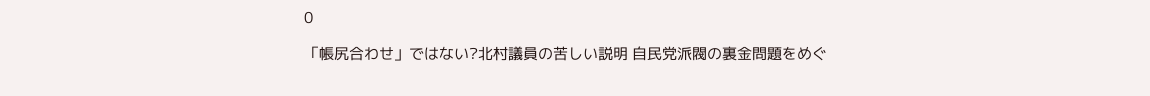0

「帳尻合わせ」ではない?北村議員の苦しい説明 自民党派閥の裏金問題をめぐ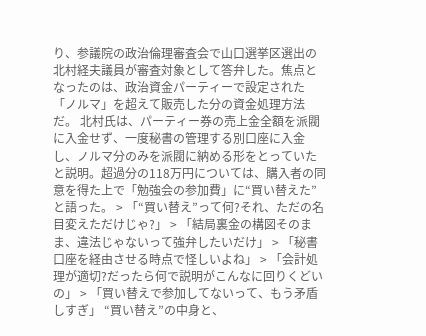り、参議院の政治倫理審査会で山口選挙区選出の北村経夫議員が審査対象として答弁した。焦点となったのは、政治資金パーティーで設定された「ノルマ」を超えて販売した分の資金処理方法だ。 北村氏は、パーティー券の売上金全額を派閥に入金せず、一度秘書の管理する別口座に入金し、ノルマ分のみを派閥に納める形をとっていたと説明。超過分の118万円については、購入者の同意を得た上で「勉強会の参加費」に“買い替えた”と語った。 > 「“買い替え”って何?それ、ただの名目変えただけじゃ?」 > 「結局裏金の構図そのまま、違法じゃないって強弁したいだけ」 > 「秘書口座を経由させる時点で怪しいよね」 > 「会計処理が適切?だったら何で説明がこんなに回りくどいの」 > 「買い替えで参加してないって、もう矛盾しすぎ」 “買い替え”の中身と、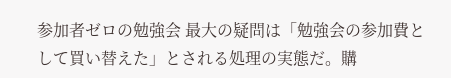参加者ゼロの勉強会 最大の疑問は「勉強会の参加費として買い替えた」とされる処理の実態だ。購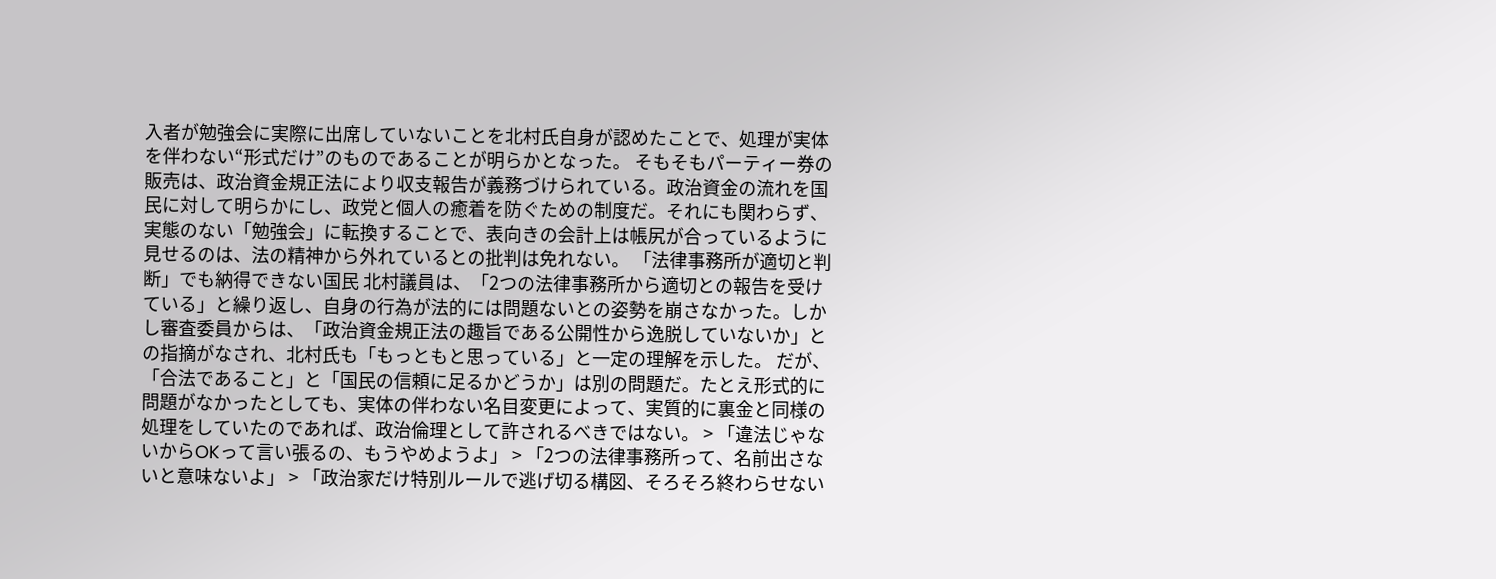入者が勉強会に実際に出席していないことを北村氏自身が認めたことで、処理が実体を伴わない“形式だけ”のものであることが明らかとなった。 そもそもパーティー券の販売は、政治資金規正法により収支報告が義務づけられている。政治資金の流れを国民に対して明らかにし、政党と個人の癒着を防ぐための制度だ。それにも関わらず、実態のない「勉強会」に転換することで、表向きの会計上は帳尻が合っているように見せるのは、法の精神から外れているとの批判は免れない。 「法律事務所が適切と判断」でも納得できない国民 北村議員は、「2つの法律事務所から適切との報告を受けている」と繰り返し、自身の行為が法的には問題ないとの姿勢を崩さなかった。しかし審査委員からは、「政治資金規正法の趣旨である公開性から逸脱していないか」との指摘がなされ、北村氏も「もっともと思っている」と一定の理解を示した。 だが、「合法であること」と「国民の信頼に足るかどうか」は別の問題だ。たとえ形式的に問題がなかったとしても、実体の伴わない名目変更によって、実質的に裏金と同様の処理をしていたのであれば、政治倫理として許されるべきではない。 > 「違法じゃないからOKって言い張るの、もうやめようよ」 > 「2つの法律事務所って、名前出さないと意味ないよ」 > 「政治家だけ特別ルールで逃げ切る構図、そろそろ終わらせない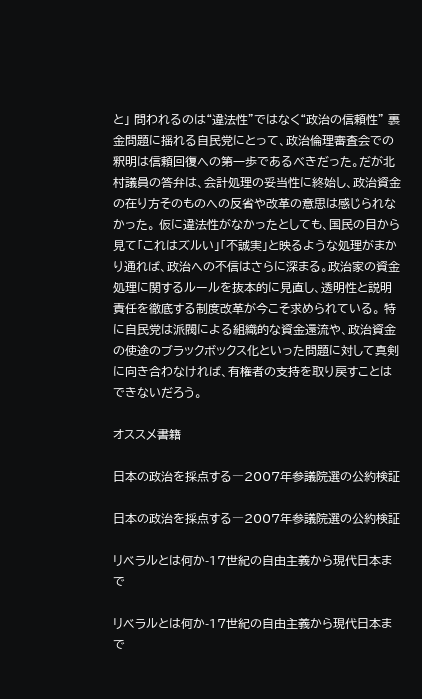と」 問われるのは“違法性”ではなく“政治の信頼性” 裏金問題に揺れる自民党にとって、政治倫理審査会での釈明は信頼回復への第一歩であるべきだった。だが北村議員の答弁は、会計処理の妥当性に終始し、政治資金の在り方そのものへの反省や改革の意思は感じられなかった。 仮に違法性がなかったとしても、国民の目から見て「これはズルい」「不誠実」と映るような処理がまかり通れば、政治への不信はさらに深まる。政治家の資金処理に関するルールを抜本的に見直し、透明性と説明責任を徹底する制度改革が今こそ求められている。 特に自民党は派閥による組織的な資金還流や、政治資金の使途のブラックボックス化といった問題に対して真剣に向き合わなければ、有権者の支持を取り戻すことはできないだろう。

オススメ書籍

日本の政治を採点する―2007年参議院選の公約検証

日本の政治を採点する―2007年参議院選の公約検証

リベラルとは何か-17世紀の自由主義から現代日本まで

リベラルとは何か-17世紀の自由主義から現代日本まで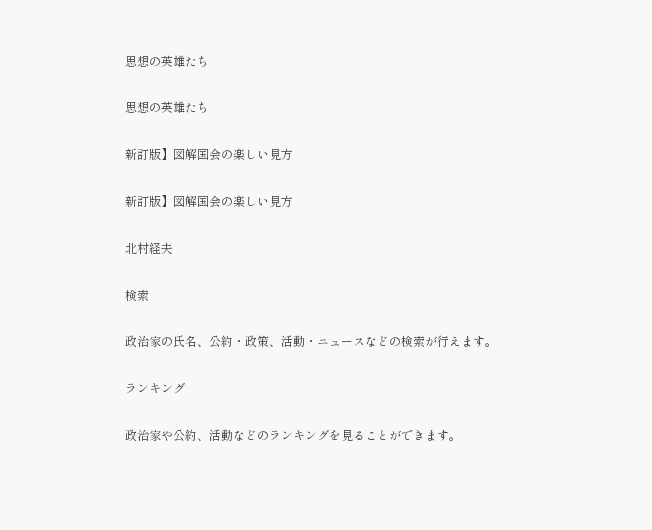思想の英雄たち

思想の英雄たち

新訂版】図解国会の楽しい見方

新訂版】図解国会の楽しい見方

北村経夫

検索

政治家の氏名、公約・政策、活動・ニュースなどの検索が行えます。

ランキング

政治家や公約、活動などのランキングを見ることができます。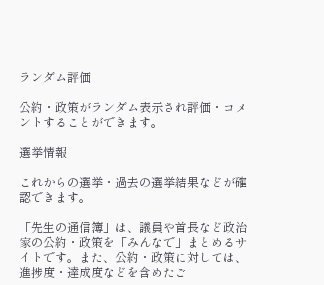ランダム評価

公約・政策がランダム表示され評価・コメントすることができます。

選挙情報

これからの選挙・過去の選挙結果などが確認できます。

「先生の通信簿」は、議員や首長など政治家の公約・政策を「みんなで」まとめるサイトです。また、公約・政策に対しては、進捗度・達成度などを含めたご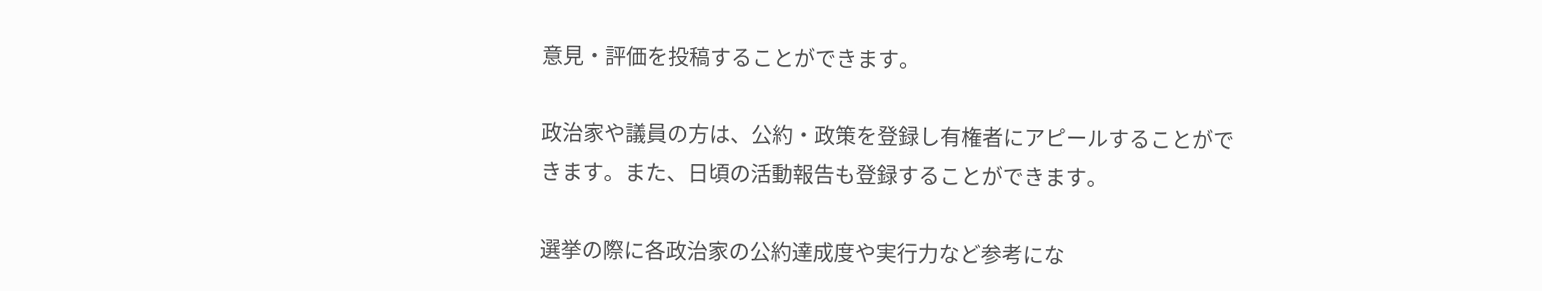意見・評価を投稿することができます。

政治家や議員の方は、公約・政策を登録し有権者にアピールすることができます。また、日頃の活動報告も登録することができます。

選挙の際に各政治家の公約達成度や実行力など参考にな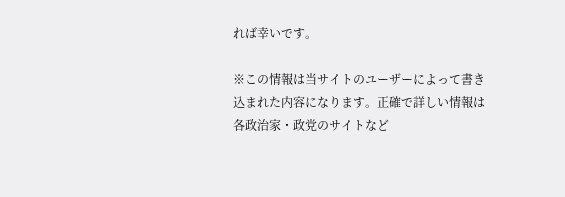れば幸いです。

※この情報は当サイトのユーザーによって書き込まれた内容になります。正確で詳しい情報は各政治家・政党のサイトなど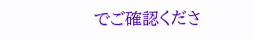でご確認くださ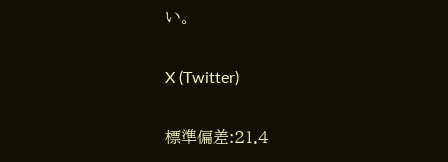い。

X (Twitter)

標準偏差:21.4